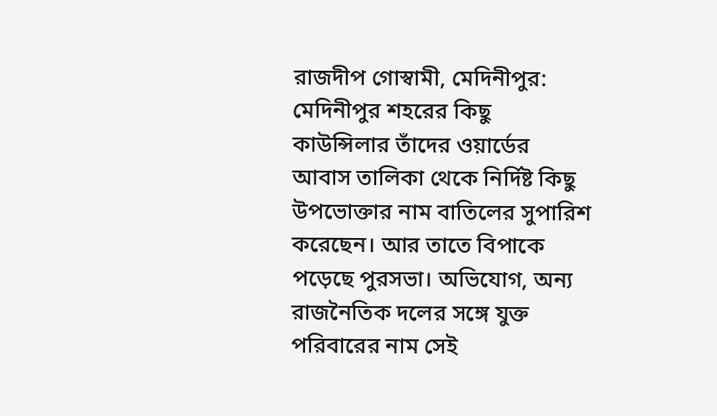রাজদীপ গোস্বামী, মেদিনীপুর: মেদিনীপুর শহরের কিছু কাউন্সিলার তাঁদের ওয়ার্ডের আবাস তালিকা থেকে নির্দিষ্ট কিছু উপভোক্তার নাম বাতিলের সুপারিশ করেছেন। আর তাতে বিপাকে পড়েছে পুরসভা। অভিযোগ, অন্য রাজনৈতিক দলের সঙ্গে যুক্ত পরিবারের নাম সেই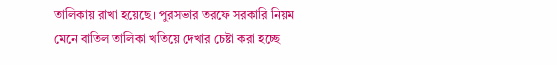তালিকায় রাখা হয়েছে। পুরসভার তরফে সরকারি নিয়ম মেনে বাতিল তালিকা খতিয়ে দেখার চেষ্টা করা হচ্ছে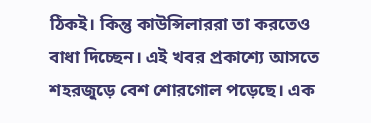ঠিকই। কিন্তু কাউন্সিলাররা তা করতেও বাধা দিচ্ছেন। এই খবর প্রকাশ্যে আসতে শহরজুড়ে বেশ শোরগোল পড়েছে। এক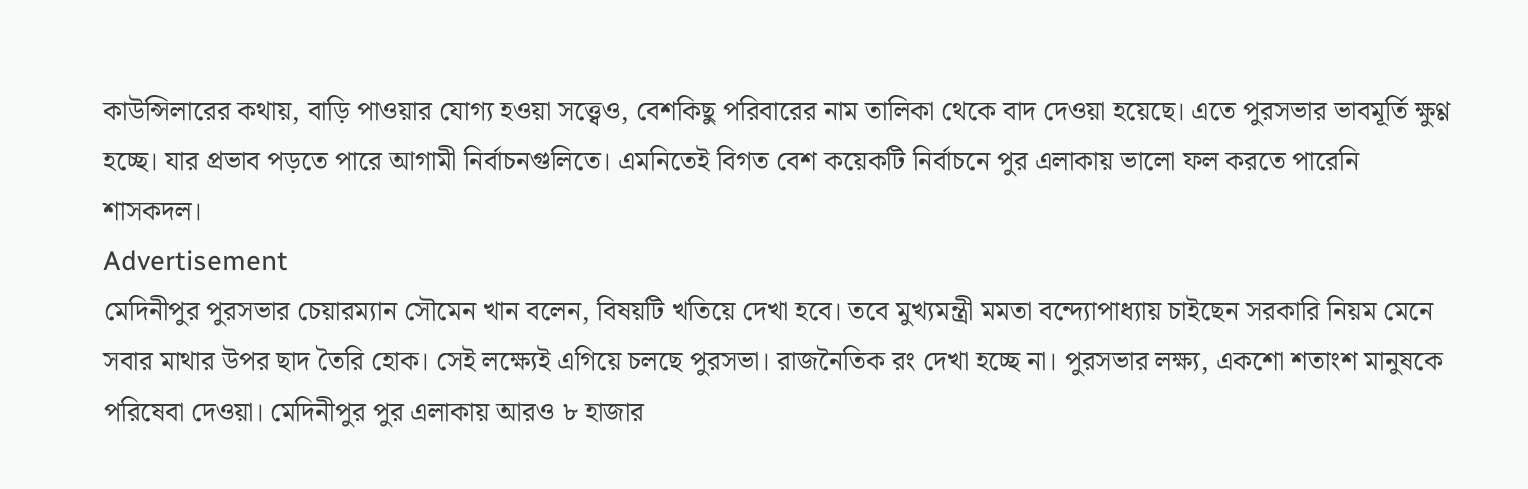কাউন্সিলারের কথায়, বাড়ি পাওয়ার যোগ্য হওয়া সত্ত্বেও, বেশকিছু পরিবারের নাম তালিকা থেকে বাদ দেওয়া হয়েছে। এতে পুরসভার ভাবমূর্তি ক্ষুণ্ণ হচ্ছে। যার প্রভাব পড়তে পারে আগামী নির্বাচনগুলিতে। এমনিতেই বিগত বেশ কয়েকটি নির্বাচনে পুর এলাকায় ভালো ফল করতে পারেনি শাসকদল।
Advertisement
মেদিনীপুর পুরসভার চেয়ারম্যান সৌমেন খান বলেন, বিষয়টি খতিয়ে দেখা হবে। তবে মুখ্যমন্ত্রী মমতা বন্দ্যোপাধ্যায় চাইছেন সরকারি নিয়ম মেনে সবার মাথার উপর ছাদ তৈরি হোক। সেই লক্ষ্যেই এগিয়ে চলছে পুরসভা। রাজনৈতিক রং দেখা হচ্ছে না। পুরসভার লক্ষ্য, একশো শতাংশ মানুষকে পরিষেবা দেওয়া। মেদিনীপুর পুর এলাকায় আরও ৮ হাজার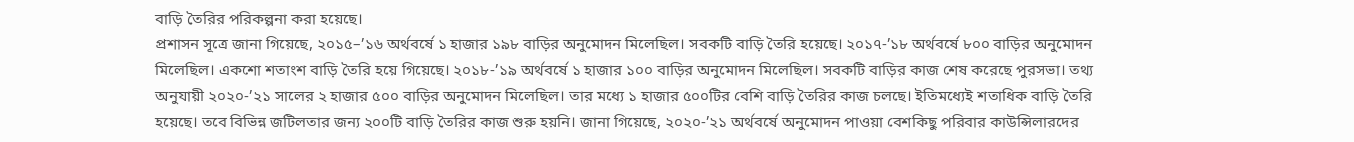বাড়ি তৈরির পরিকল্পনা করা হয়েছে।
প্রশাসন সূত্রে জানা গিয়েছে, ২০১৫–’১৬ অর্থবর্ষে ১ হাজার ১৯৮ বাড়ির অনুমোদন মিলেছিল। সবকটি বাড়ি তৈরি হয়েছে। ২০১৭-’১৮ অর্থবর্ষে ৮০০ বাড়ির অনুমোদন মিলেছিল। একশো শতাংশ বাড়ি তৈরি হয়ে গিয়েছে। ২০১৮-’১৯ অর্থবর্ষে ১ হাজার ১০০ বাড়ির অনুমোদন মিলেছিল। সবকটি বাড়ির কাজ শেষ করেছে পুরসভা। তথ্য অনুযায়ী ২০২০-’২১ সালের ২ হাজার ৫০০ বাড়ির অনুমোদন মিলেছিল। তার মধ্যে ১ হাজার ৫০০টির বেশি বাড়ি তৈরির কাজ চলছে। ইতিমধ্যেই শতাধিক বাড়ি তৈরি হয়েছে। তবে বিভিন্ন জটিলতার জন্য ২০০টি বাড়ি তৈরির কাজ শুরু হয়নি। জানা গিয়েছে, ২০২০-’২১ অর্থবর্ষে অনুমোদন পাওয়া বেশকিছু পরিবার কাউন্সিলারদের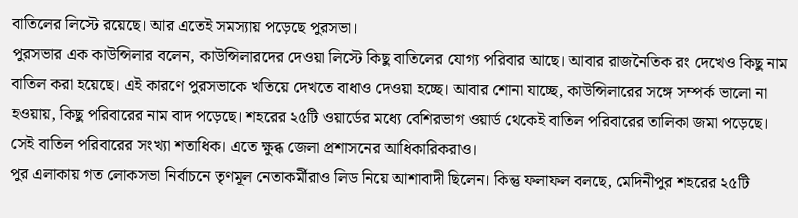বাতিলের লিস্টে রয়েছে। আর এতেই সমস্যায় পড়েছে পুরসভা।
পুরসভার এক কাউন্সিলার বলেন, কাউন্সিলারদের দেওয়া লিস্টে কিছু বাতিলের যোগ্য পরিবার আছে। আবার রাজনৈতিক রং দেখেও কিছু নাম বাতিল করা হয়েছে। এই কারণে পুরসভাকে খতিয়ে দেখতে বাধাও দেওয়া হচ্ছে। আবার শোনা যাচ্ছে, কাউন্সিলারের সঙ্গে সম্পর্ক ভালো না হওয়ায়, কিছু পরিবারের নাম বাদ পড়েছে। শহরের ২৫টি ওয়ার্ডের মধ্যে বেশিরভাগ ওয়ার্ড থেকেই বাতিল পরিবারের তালিকা জমা পড়েছে। সেই বাতিল পরিবারের সংখ্যা শতাধিক। এতে ক্ষুব্ধ জেলা প্রশাসনের আধিকারিকরাও।
পুর এলাকায় গত লোকসভা নির্বাচনে তৃণমূল নেতাকর্মীরাও লিড নিয়ে আশাবাদী ছিলেন। কিন্তু ফলাফল বলছে, মেদিনীপুর শহরের ২৫টি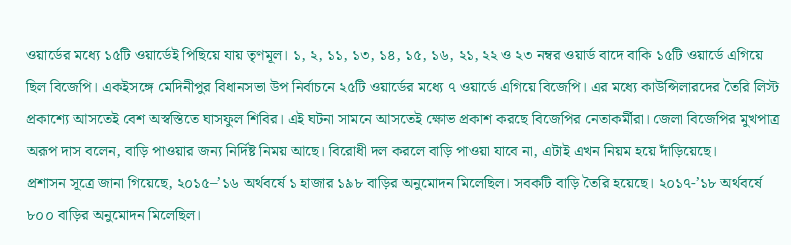ওয়ার্ডের মধ্যে ১৫টি ওয়ার্ডেই পিছিয়ে যায় তৃণমূল। ১, ২, ১১, ১৩, ১৪, ১৫, ১৬, ২১, ২২ ও ২৩ নম্বর ওয়ার্ড বাদে বাকি ১৫টি ওয়ার্ডে এগিয়ে ছিল বিজেপি। একইসঙ্গে মেদিনীপুর বিধানসভা উপ নির্বাচনে ২৫টি ওয়ার্ডের মধ্যে ৭ ওয়ার্ডে এগিয়ে বিজেপি। এর মধ্যে কাউন্সিলারদের তৈরি লিস্ট প্রকাশ্যে আসতেই বেশ অস্বস্তিতে ঘাসফুল শিবির। এই ঘটনা সামনে আসতেই ক্ষোভ প্রকাশ করছে বিজেপির নেতাকর্মীরা। জেলা বিজেপির মুখপাত্র অরূপ দাস বলেন, বাড়ি পাওয়ার জন্য নির্দিষ্ট নিময় আছে। বিরোধী দল করলে বাড়ি পাওয়া যাবে না, এটাই এখন নিয়ম হয়ে দাঁড়িয়েছে।
প্রশাসন সূত্রে জানা গিয়েছে, ২০১৫–’১৬ অর্থবর্ষে ১ হাজার ১৯৮ বাড়ির অনুমোদন মিলেছিল। সবকটি বাড়ি তৈরি হয়েছে। ২০১৭-’১৮ অর্থবর্ষে ৮০০ বাড়ির অনুমোদন মিলেছিল।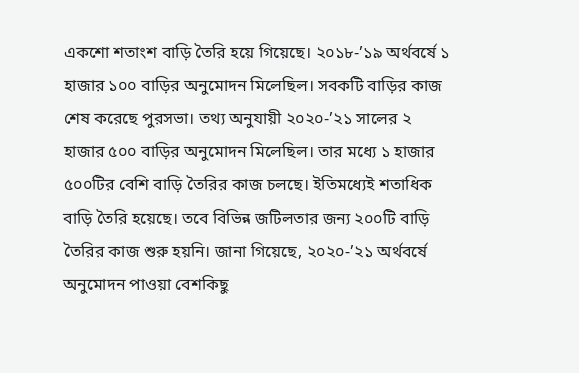একশো শতাংশ বাড়ি তৈরি হয়ে গিয়েছে। ২০১৮-’১৯ অর্থবর্ষে ১ হাজার ১০০ বাড়ির অনুমোদন মিলেছিল। সবকটি বাড়ির কাজ শেষ করেছে পুরসভা। তথ্য অনুযায়ী ২০২০-’২১ সালের ২ হাজার ৫০০ বাড়ির অনুমোদন মিলেছিল। তার মধ্যে ১ হাজার ৫০০টির বেশি বাড়ি তৈরির কাজ চলছে। ইতিমধ্যেই শতাধিক বাড়ি তৈরি হয়েছে। তবে বিভিন্ন জটিলতার জন্য ২০০টি বাড়ি তৈরির কাজ শুরু হয়নি। জানা গিয়েছে, ২০২০-’২১ অর্থবর্ষে অনুমোদন পাওয়া বেশকিছু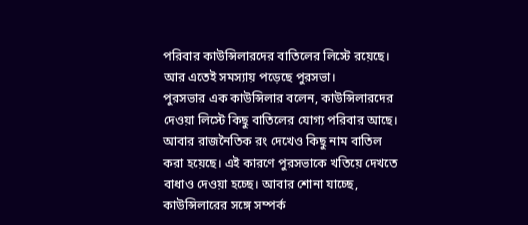পরিবার কাউন্সিলারদের বাতিলের লিস্টে রয়েছে। আর এতেই সমস্যায় পড়েছে পুরসভা।
পুরসভার এক কাউন্সিলার বলেন, কাউন্সিলারদের দেওয়া লিস্টে কিছু বাতিলের যোগ্য পরিবার আছে। আবার রাজনৈতিক রং দেখেও কিছু নাম বাতিল করা হয়েছে। এই কারণে পুরসভাকে খতিয়ে দেখতে বাধাও দেওয়া হচ্ছে। আবার শোনা যাচ্ছে, কাউন্সিলারের সঙ্গে সম্পর্ক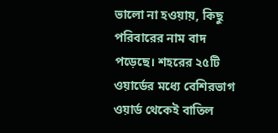ভালো না হওয়ায়, কিছু পরিবারের নাম বাদ পড়েছে। শহরের ২৫টি ওয়ার্ডের মধ্যে বেশিরভাগ ওয়ার্ড থেকেই বাতিল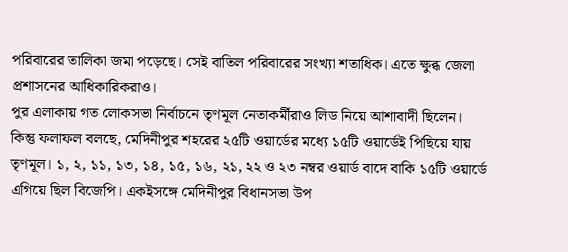পরিবারের তালিকা জমা পড়েছে। সেই বাতিল পরিবারের সংখ্যা শতাধিক। এতে ক্ষুব্ধ জেলা প্রশাসনের আধিকারিকরাও।
পুর এলাকায় গত লোকসভা নির্বাচনে তৃণমূল নেতাকর্মীরাও লিড নিয়ে আশাবাদী ছিলেন। কিন্তু ফলাফল বলছে, মেদিনীপুর শহরের ২৫টি ওয়ার্ডের মধ্যে ১৫টি ওয়ার্ডেই পিছিয়ে যায় তৃণমূল। ১, ২, ১১, ১৩, ১৪, ১৫, ১৬, ২১, ২২ ও ২৩ নম্বর ওয়ার্ড বাদে বাকি ১৫টি ওয়ার্ডে এগিয়ে ছিল বিজেপি। একইসঙ্গে মেদিনীপুর বিধানসভা উপ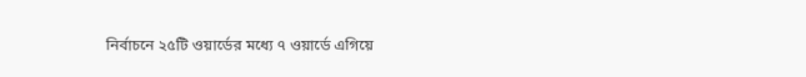নির্বাচনে ২৫টি ওয়ার্ডের মধ্যে ৭ ওয়ার্ডে এগিয়ে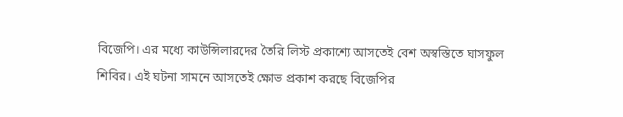বিজেপি। এর মধ্যে কাউন্সিলারদের তৈরি লিস্ট প্রকাশ্যে আসতেই বেশ অস্বস্তিতে ঘাসফুল শিবির। এই ঘটনা সামনে আসতেই ক্ষোভ প্রকাশ করছে বিজেপির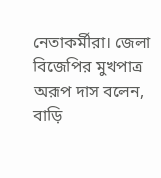নেতাকর্মীরা। জেলা বিজেপির মুখপাত্র অরূপ দাস বলেন, বাড়ি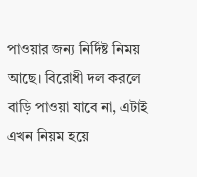পাওয়ার জন্য নির্দিষ্ট নিময় আছে। বিরোধী দল করলে বাড়ি পাওয়া যাবে না, এটাই এখন নিয়ম হয়ে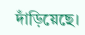দাঁড়িয়েছে।